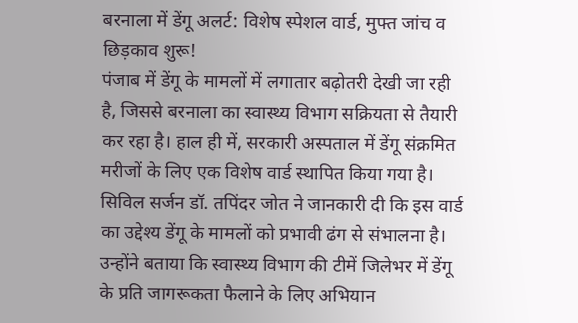बरनाला में डेंगू अलर्ट: विशेष स्पेशल वार्ड, मुफ्त जांच व छिड़काव शुरू!
पंजाब में डेंगू के मामलों में लगातार बढ़ोतरी देखी जा रही है, जिससे बरनाला का स्वास्थ्य विभाग सक्रियता से तैयारी कर रहा है। हाल ही में, सरकारी अस्पताल में डेंगू संक्रमित मरीजों के लिए एक विशेष वार्ड स्थापित किया गया है। सिविल सर्जन डॉ. तपिंदर जोत ने जानकारी दी कि इस वार्ड का उद्देश्य डेंगू के मामलों को प्रभावी ढंग से संभालना है। उन्होंने बताया कि स्वास्थ्य विभाग की टीमें जिलेभर में डेंगू के प्रति जागरूकता फैलाने के लिए अभियान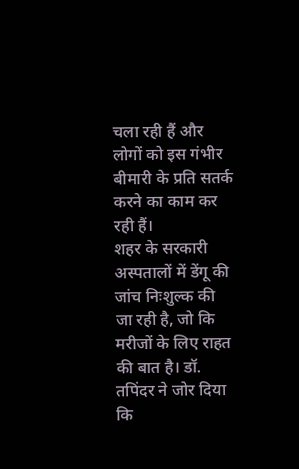चला रही हैं और लोगों को इस गंभीर बीमारी के प्रति सतर्क करने का काम कर रही हैं।
शहर के सरकारी अस्पतालों में डेंगू की जांच निःशुल्क की जा रही है, जो कि मरीजों के लिए राहत की बात है। डॉ. तपिंदर ने जोर दिया कि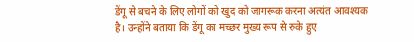डेंगू से बचने के लिए लोगों को खुद को जागरूक करना अत्यंत आवश्यक है। उन्होंने बताया कि डेंगू का मच्छर मुख्य रूप से रुके हुए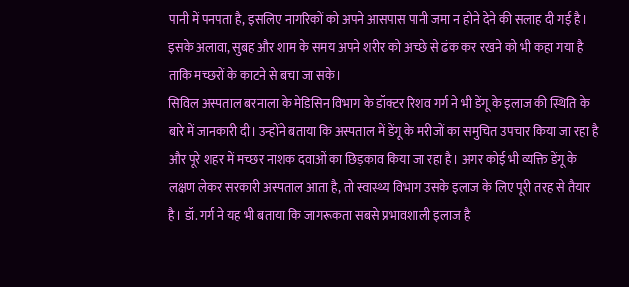पानी में पनपता है, इसलिए नागरिकों को अपने आसपास पानी जमा न होने देने की सलाह दी गई है। इसके अलावा, सुबह और शाम के समय अपने शरीर को अच्छे से ढंक कर रखने को भी कहा गया है ताकि मच्छरों के काटने से बचा जा सके।
सिविल अस्पताल बरनाला के मेडिसिन विभाग के डॉक्टर रिशव गर्ग ने भी डेंगू के इलाज की स्थिति के बारे में जानकारी दी। उन्होंने बताया कि अस्पताल में डेंगू के मरीजों का समुचित उपचार किया जा रहा है और पूरे शहर में मच्छर नाशक दवाओं का छिड़काव किया जा रहा है। अगर कोई भी व्यक्ति डेंगू के लक्षण लेकर सरकारी अस्पताल आता है, तो स्वास्थ्य विभाग उसके इलाज के लिए पूरी तरह से तैयार है। डॉ. गर्ग ने यह भी बताया कि जागरूकता सबसे प्रभावशाली इलाज है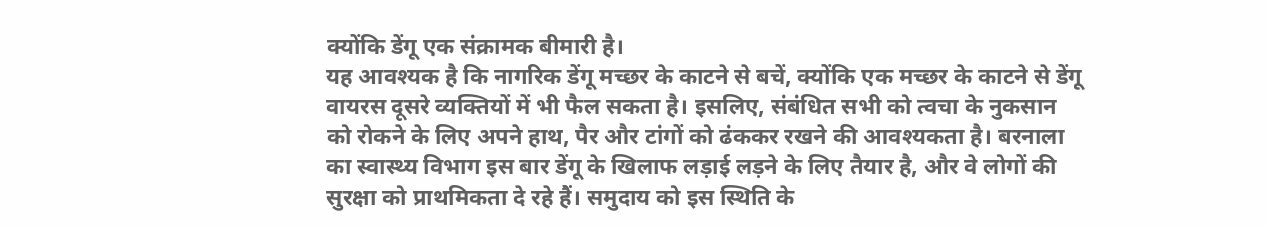क्योंकि डेंगू एक संक्रामक बीमारी है।
यह आवश्यक है कि नागरिक डेंगू मच्छर के काटने से बचें, क्योंकि एक मच्छर के काटने से डेंगू वायरस दूसरे व्यक्तियों में भी फैल सकता है। इसलिए, संबंधित सभी को त्वचा के नुकसान को रोकने के लिए अपने हाथ, पैर और टांगों को ढंककर रखने की आवश्यकता है। बरनाला का स्वास्थ्य विभाग इस बार डेंगू के खिलाफ लड़ाई लड़ने के लिए तैयार है, और वे लोगों की सुरक्षा को प्राथमिकता दे रहे हैं। समुदाय को इस स्थिति के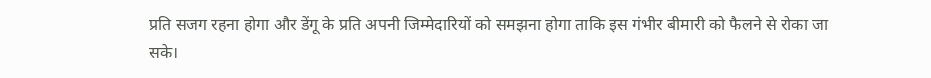प्रति सजग रहना होगा और डेंगू के प्रति अपनी जिम्मेदारियों को समझना होगा ताकि इस गंभीर बीमारी को फैलने से रोका जा सके।